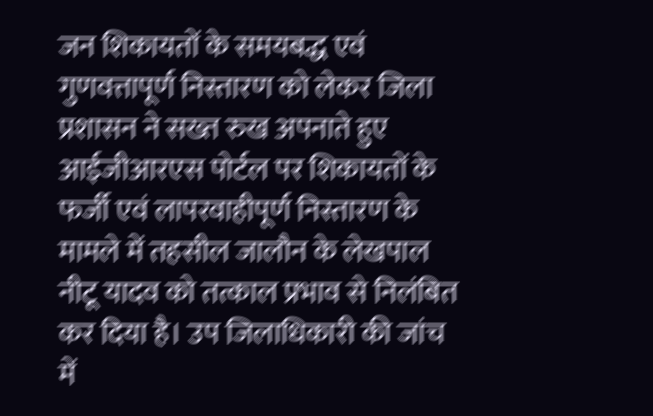जन शिकायतों के समयबद्ध एवं गुणवत्तापूर्ण निस्तारण को लेकर जिला प्रशासन ने सख्त रुख अपनाते हुए आईजीआरएस पोर्टल पर शिकायतों के फर्जी एवं लापरवाहीपूर्ण निस्तारण के मामले में तहसील जालौन के लेखपाल नीटू यादव को तत्काल प्रभाव से निलंबित कर दिया है। उप जिलाधिकारी की जांच में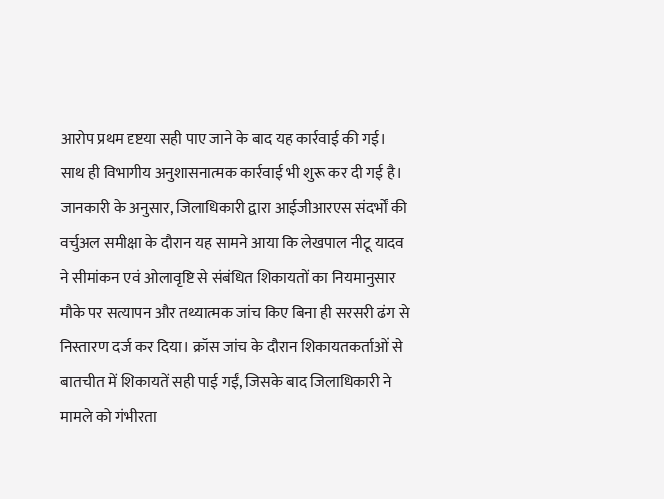आरोप प्रथम दृष्टया सही पाए जाने के बाद यह कार्रवाई की गई। साथ ही विभागीय अनुशासनात्मक कार्रवाई भी शुरू कर दी गई है।
जानकारी के अनुसार, जिलाधिकारी द्वारा आईजीआरएस संदर्भों की वर्चुअल समीक्षा के दौरान यह सामने आया कि लेखपाल नीटू यादव ने सीमांकन एवं ओलावृष्टि से संबंधित शिकायतों का नियमानुसार मौके पर सत्यापन और तथ्यात्मक जांच किए बिना ही सरसरी ढंग से निस्तारण दर्ज कर दिया। क्रॉस जांच के दौरान शिकायतकर्ताओं से बातचीत में शिकायतें सही पाई गईं, जिसके बाद जिलाधिकारी ने मामले को गंभीरता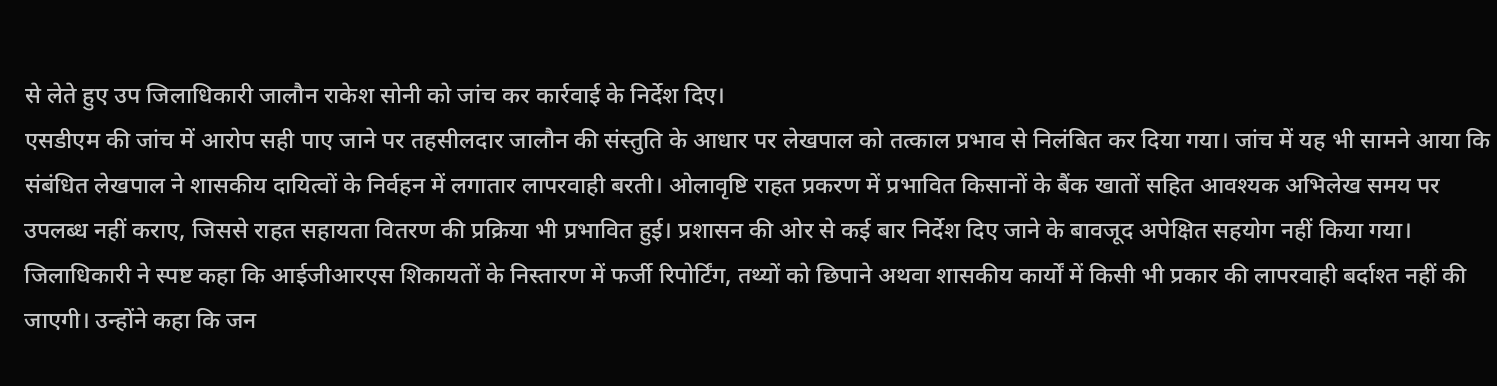से लेते हुए उप जिलाधिकारी जालौन राकेश सोनी को जांच कर कार्रवाई के निर्देश दिए।
एसडीएम की जांच में आरोप सही पाए जाने पर तहसीलदार जालौन की संस्तुति के आधार पर लेखपाल को तत्काल प्रभाव से निलंबित कर दिया गया। जांच में यह भी सामने आया कि संबंधित लेखपाल ने शासकीय दायित्वों के निर्वहन में लगातार लापरवाही बरती। ओलावृष्टि राहत प्रकरण में प्रभावित किसानों के बैंक खातों सहित आवश्यक अभिलेख समय पर उपलब्ध नहीं कराए, जिससे राहत सहायता वितरण की प्रक्रिया भी प्रभावित हुई। प्रशासन की ओर से कई बार निर्देश दिए जाने के बावजूद अपेक्षित सहयोग नहीं किया गया।
जिलाधिकारी ने स्पष्ट कहा कि आईजीआरएस शिकायतों के निस्तारण में फर्जी रिपोर्टिंग, तथ्यों को छिपाने अथवा शासकीय कार्यों में किसी भी प्रकार की लापरवाही बर्दाश्त नहीं की जाएगी। उन्होंने कहा कि जन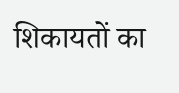शिकायतों का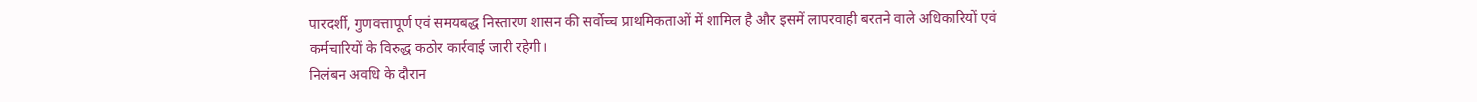पारदर्शी, गुणवत्तापूर्ण एवं समयबद्ध निस्तारण शासन की सर्वोच्च प्राथमिकताओं में शामिल है और इसमें लापरवाही बरतने वाले अधिकारियों एवं कर्मचारियों के विरुद्ध कठोर कार्रवाई जारी रहेगी।
निलंबन अवधि के दौरान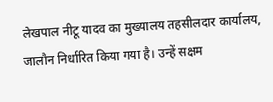लेखपाल नीटू यादव का मुख्यालय तहसीलदार कार्यालय, जालौन निर्धारित किया गया है। उन्हें सक्षम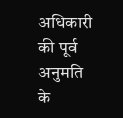अधिकारी की पूर्व अनुमति के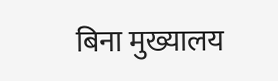बिना मुख्यालय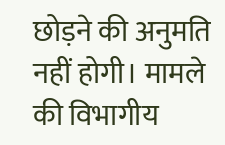छोड़ने की अनुमति नहीं होगी। मामले की विभागीय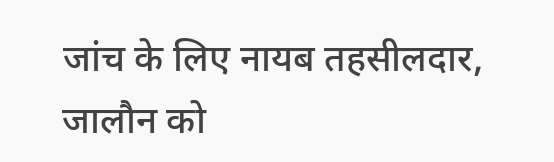जांच के लिए नायब तहसीलदार, जालौन को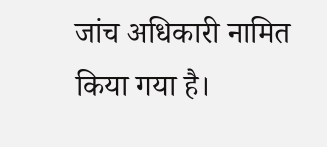जांच अधिकारी नामित किया गया है।